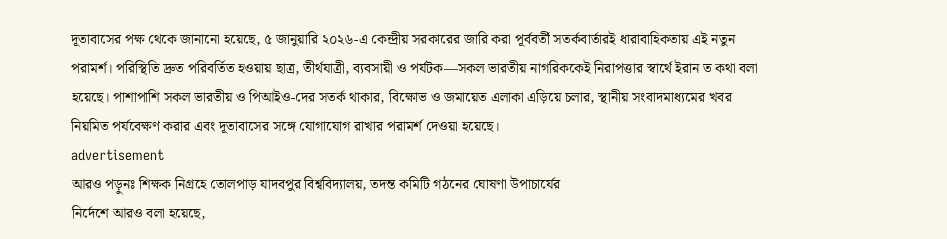দূতাবাসের পক্ষ থেকে জানানো হয়েছে, ৫ জানুয়ারি ২০২৬-এ কেন্দ্রীয় সরকারের জারি করা পূর্ববর্তী সতর্কবার্তারই ধারাবাহিকতায় এই নতুন পরামর্শ। পরিস্থিতি দ্রুত পরিবর্তিত হওয়ায় ছাত্র, তীর্থযাত্রী, ব্যবসায়ী ও পর্যটক—সকল ভারতীয় নাগরিককেই নিরাপত্তার স্বার্থে ইরান ত কথা বলা হয়েছে। পাশাপাশি সকল ভারতীয় ও পিআইও-দের সতর্ক থাকার, বিক্ষোভ ও জমায়েত এলাকা এড়িয়ে চলার, স্থানীয় সংবাদমাধ্যমের খবর নিয়মিত পর্যবেক্ষণ করার এবং দূতাবাসের সঙ্গে যোগাযোগ রাখার পরামর্শ দেওয়া হয়েছে।
advertisement
আরও পড়ুনঃ শিক্ষক নিগ্রহে তোলপাড় যাদবপুর বিশ্ববিদ্যালয়, তদন্ত কমিটি গঠনের ঘোষণা উপাচার্যের
নির্দেশে আরও বলা হয়েছে,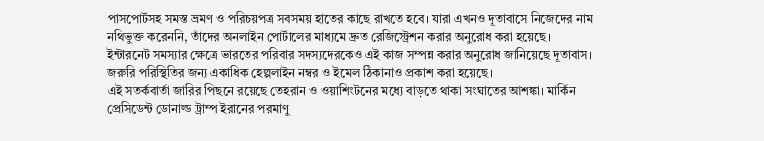পাসপোর্টসহ সমস্ত ভ্রমণ ও পরিচয়পত্র সবসময় হাতের কাছে রাখতে হবে। যারা এখনও দূতাবাসে নিজেদের নাম নথিভুক্ত করেননি, তাঁদের অনলাইন পোর্টালের মাধ্যমে দ্রুত রেজিস্ট্রেশন করার অনুরোধ করা হয়েছে। ইন্টারনেট সমস্যার ক্ষেত্রে ভারতের পরিবার সদস্যদেরকেও এই কাজ সম্পন্ন করার অনুরোধ জানিয়েছে দূতাবাস। জরুরি পরিস্থিতির জন্য একাধিক হেল্পলাইন নম্বর ও ইমেল ঠিকানাও প্রকাশ করা হয়েছে।
এই সতর্কবার্তা জারির পিছনে রয়েছে তেহরান ও ওয়াশিংটনের মধ্যে বাড়তে থাকা সংঘাতের আশঙ্কা। মার্কিন প্রেসিডেন্ট ডোনাল্ড ট্রাম্প ইরানের পরমাণু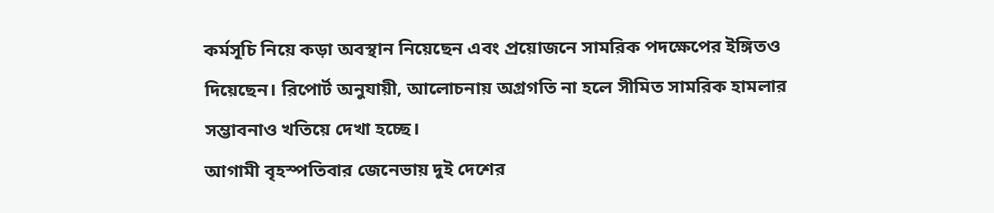কর্মসূচি নিয়ে কড়া অবস্থান নিয়েছেন এবং প্রয়োজনে সামরিক পদক্ষেপের ইঙ্গিতও দিয়েছেন। রিপোর্ট অনুযায়ী, আলোচনায় অগ্রগতি না হলে সীমিত সামরিক হামলার সম্ভাবনাও খতিয়ে দেখা হচ্ছে।
আগামী বৃহস্পতিবার জেনেভায় দুই দেশের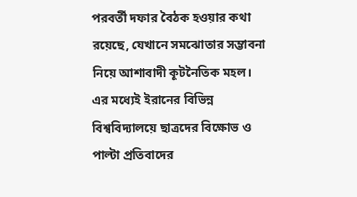পরবর্তী দফার বৈঠক হওয়ার কথা রয়েছে, যেখানে সমঝোতার সম্ভাবনা নিয়ে আশাবাদী কূটনৈতিক মহল। এর মধ্যেই ইরানের বিভিন্ন বিশ্ববিদ্যালয়ে ছাত্রদের বিক্ষোভ ও পাল্টা প্রতিবাদের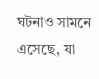ঘটনাও সামনে এসেছে, যা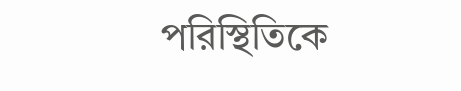পরিস্থিতিকে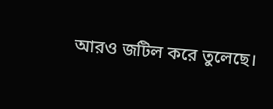আরও জটিল করে তুলেছে।